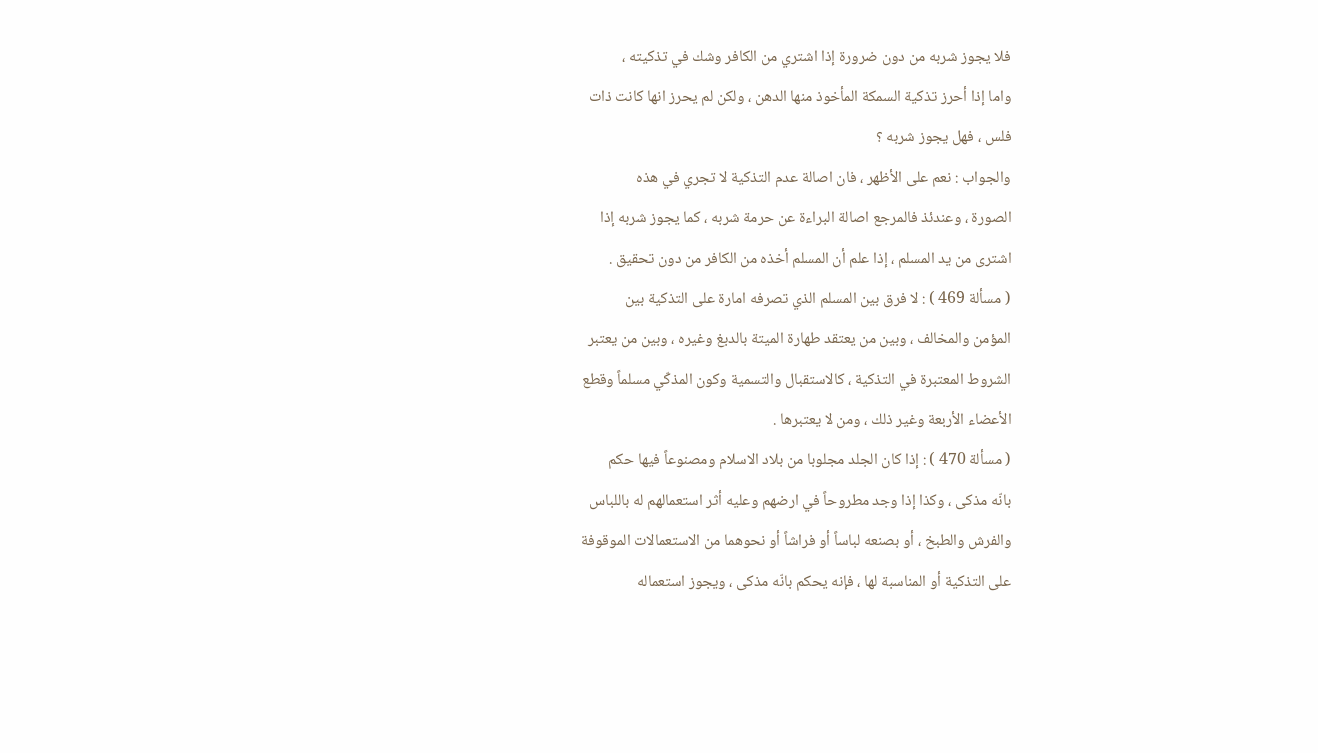فلا يجوز شربه من دون ضرورة إذا اشتري من الكافر وشك في تذكيته ،
واما إذا أحرز تذكية السمكة المأخوذ منها الدهن ، ولكن لم يحرز انها كانت ذات
فلس ، فهل يجوز شربه ؟
والجواب : نعم على الأظهر ، فان اصالة عدم التذكية لا تجري في هذه
الصورة ، وعندئذ فالمرجع اصالة البراءة عن حرمة شربه ، كما يجوز شربه إذا
اشترى من يد المسلم ، إذا علم أن المسلم أخذه من الكافر من دون تحقيق .
( مسألة 469 ) : لا فرق بين المسلم الذي تصرفه امارة على التذكية بين
المؤمن والمخالف ، وبين من يعتقد طهارة الميتة بالدبغ وغيره ، وبين من يعتبر
الشروط المعتبرة في التذكية ، كالاستقبال والتسمية وكون المذكّي مسلماً وقطع
الأعضاء الأربعة وغير ذلك ، ومن لا يعتبرها .
( مسألة 470 ) : إذا كان الجلد مجلوبا من بلاد الاسلام ومصنوعاً فيها حكم
بانّه مذكى ، وكذا إذا وجد مطروحاً في ارضهم وعليه أثر استعمالهم له باللباس
والفرش والطبخ ، أو بصنعه لباساً أو فراشاً أو نحوهما من الاستعمالات الموقوفة
على التذكية أو المناسبة لها ، فإنه يحكم بانّه مذكى ، ويجوز استعماله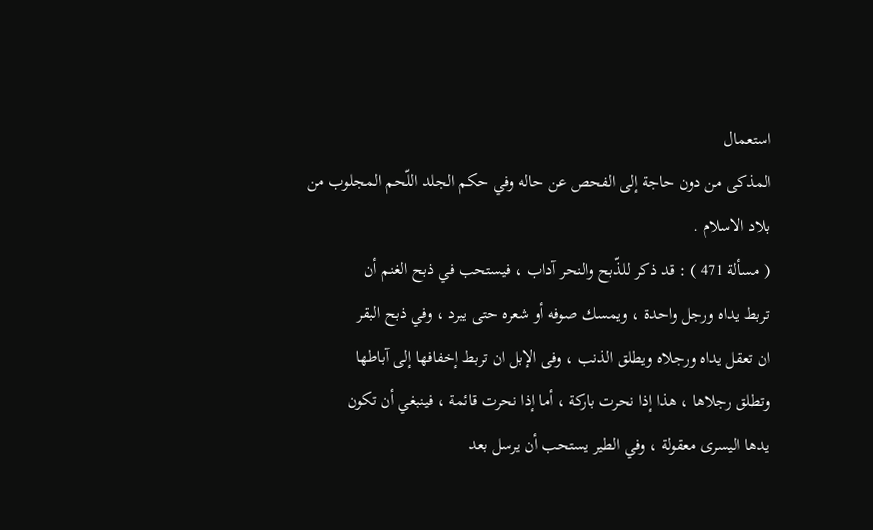استعمال
المذكى من دون حاجة إلى الفحص عن حاله وفي حكم الجلد اللّحم المجلوب من
بلاد الاسلام .
( مسألة 471 ) : قد ذكر للذّبح والنحر آداب ، فيستحب في ذبح الغنم أن
تربط يداه ورجل واحدة ، ويمسك صوفه أو شعره حتى يبرد ، وفي ذبح البقر
ان تعقل يداه ورجلاه ويطلق الذنب ، وفى الإبل ان تربط إخفافها إلى آباطها
وتطلق رجلاها ، هذا إذا نحرت باركة ، أما إذا نحرت قائمة ، فينبغي أن تكون
يدها اليسرى معقولة ، وفي الطير يستحب أن يرسل بعد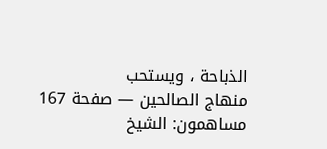الذباحة ، ويستحب
منهاج الصالحين — صفحة 167
مساهمون: الشيخ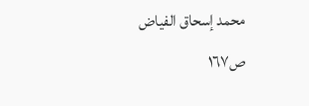محمد إسحاق الفياض
ص١٦٧